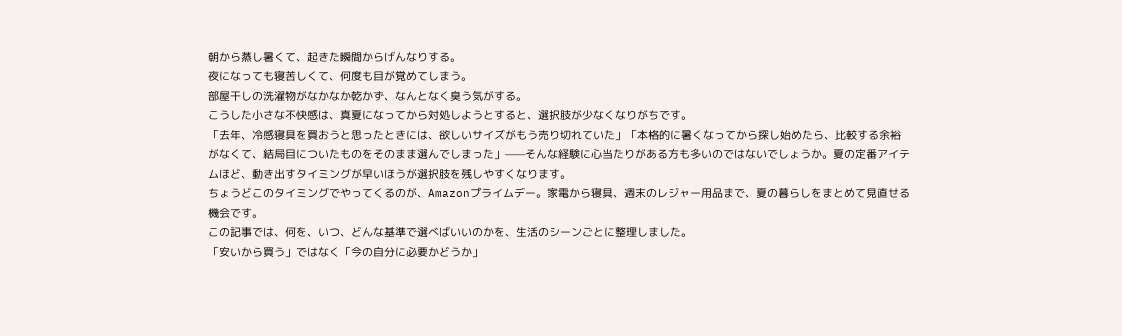朝から蒸し暑くて、起きた瞬間からげんなりする。
夜になっても寝苦しくて、何度も目が覚めてしまう。
部屋干しの洗濯物がなかなか乾かず、なんとなく臭う気がする。
こうした小さな不快感は、真夏になってから対処しようとすると、選択肢が少なくなりがちです。
「去年、冷感寝具を買おうと思ったときには、欲しいサイズがもう売り切れていた」「本格的に暑くなってから探し始めたら、比較する余裕がなくて、結局目についたものをそのまま選んでしまった」——そんな経験に心当たりがある方も多いのではないでしょうか。夏の定番アイテムほど、動き出すタイミングが早いほうが選択肢を残しやすくなります。
ちょうどこのタイミングでやってくるのが、Amazonプライムデー。家電から寝具、週末のレジャー用品まで、夏の暮らしをまとめて見直せる機会です。
この記事では、何を、いつ、どんな基準で選べばいいのかを、生活のシーンごとに整理しました。
「安いから買う」ではなく「今の自分に必要かどうか」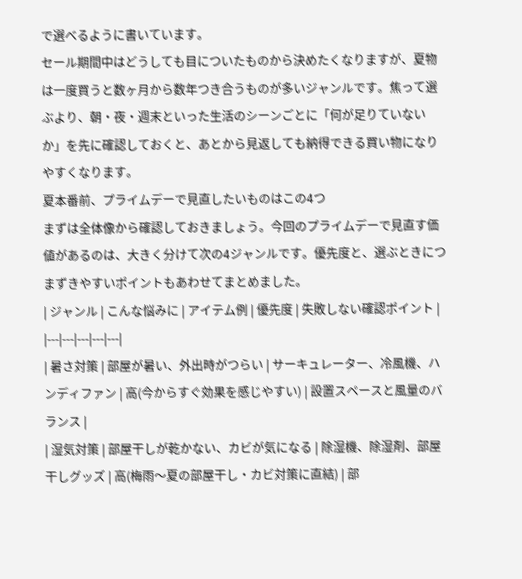で選べるように書いています。
セール期間中はどうしても目についたものから決めたくなりますが、夏物は一度買うと数ヶ月から数年つき合うものが多いジャンルです。焦って選ぶより、朝・夜・週末といった生活のシーンごとに「何が足りていないか」を先に確認しておくと、あとから見返しても納得できる買い物になりやすくなります。
夏本番前、プライムデーで見直したいものはこの4つ
まずは全体像から確認しておきましょう。今回のプライムデーで見直す価値があるのは、大きく分けて次の4ジャンルです。優先度と、選ぶときにつまずきやすいポイントもあわせてまとめました。
| ジャンル | こんな悩みに | アイテム例 | 優先度 | 失敗しない確認ポイント |
|---|---|---|---|---|
| 暑さ対策 | 部屋が暑い、外出時がつらい | サーキュレーター、冷風機、ハンディファン | 高(今からすぐ効果を感じやすい) | 設置スペースと風量のバランス |
| 湿気対策 | 部屋干しが乾かない、カビが気になる | 除湿機、除湿剤、部屋干しグッズ | 高(梅雨〜夏の部屋干し・カビ対策に直結) | 部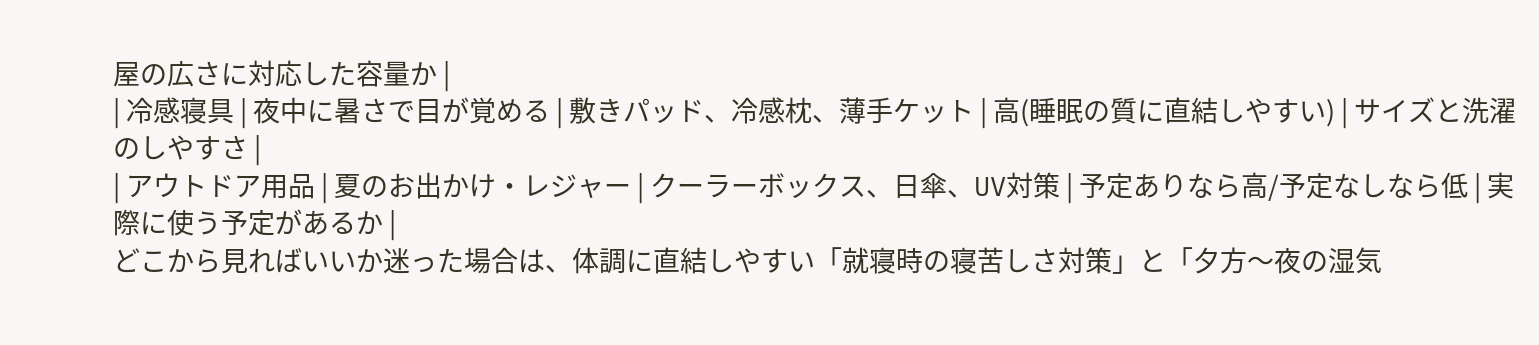屋の広さに対応した容量か |
| 冷感寝具 | 夜中に暑さで目が覚める | 敷きパッド、冷感枕、薄手ケット | 高(睡眠の質に直結しやすい) | サイズと洗濯のしやすさ |
| アウトドア用品 | 夏のお出かけ・レジャー | クーラーボックス、日傘、UV対策 | 予定ありなら高/予定なしなら低 | 実際に使う予定があるか |
どこから見ればいいか迷った場合は、体調に直結しやすい「就寝時の寝苦しさ対策」と「夕方〜夜の湿気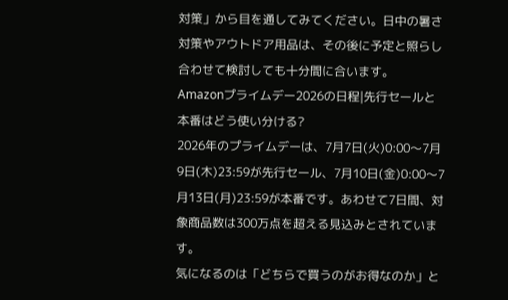対策」から目を通してみてください。日中の暑さ対策やアウトドア用品は、その後に予定と照らし合わせて検討しても十分間に合います。
Amazonプライムデー2026の日程|先行セールと本番はどう使い分ける?
2026年のプライムデーは、7月7日(火)0:00〜7月9日(木)23:59が先行セール、7月10日(金)0:00〜7月13日(月)23:59が本番です。あわせて7日間、対象商品数は300万点を超える見込みとされています。
気になるのは「どちらで買うのがお得なのか」と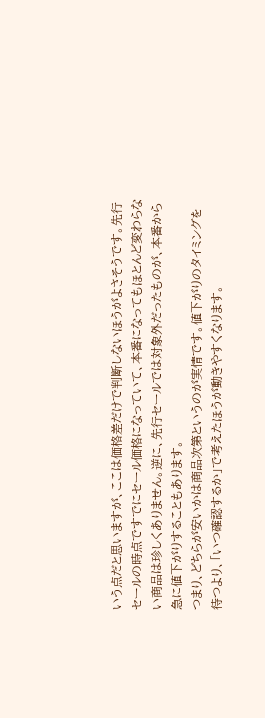いう点だと思いますが、ここは価格差だけで判断しないほうがよさそうです。先行セールの時点ですでにセール価格になっていて、本番になってもほとんど変わらない商品は珍しくありません。逆に、先行セールでは対象外だったものが、本番から急に値下がりすることもあります。
つまり、どちらが安いかは商品次第というのが実情です。値下がりのタイミングを待つより、「いつ確認するか」で考えたほうが動きやすくなります。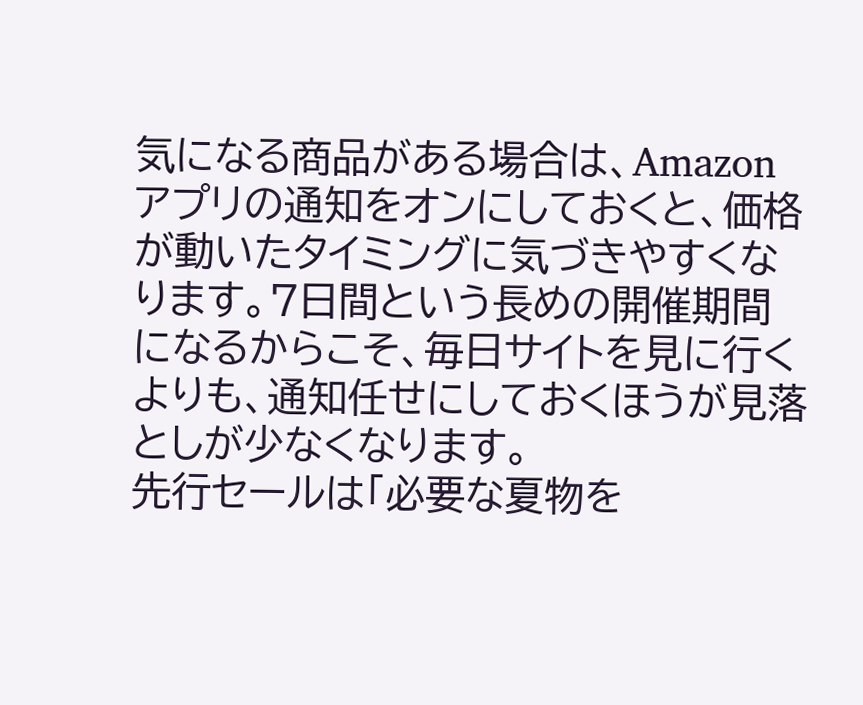気になる商品がある場合は、Amazonアプリの通知をオンにしておくと、価格が動いたタイミングに気づきやすくなります。7日間という長めの開催期間になるからこそ、毎日サイトを見に行くよりも、通知任せにしておくほうが見落としが少なくなります。
先行セールは「必要な夏物を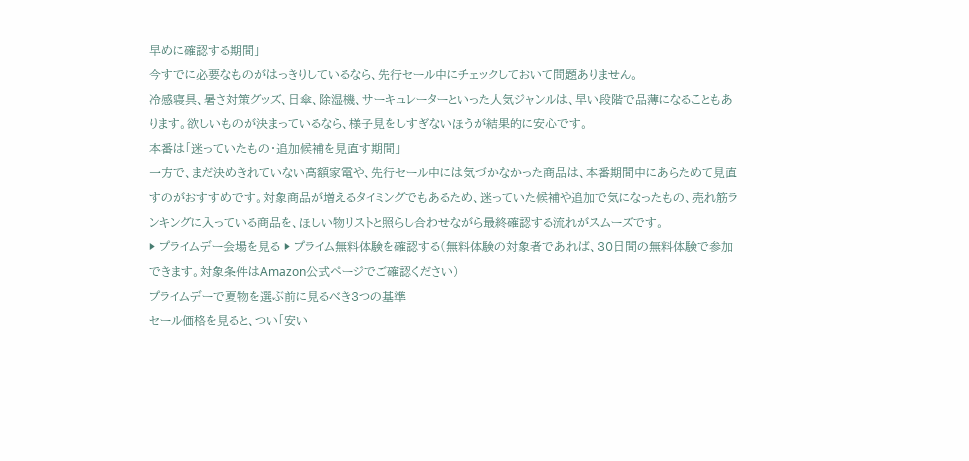早めに確認する期間」
今すでに必要なものがはっきりしているなら、先行セール中にチェックしておいて問題ありません。
冷感寝具、暑さ対策グッズ、日傘、除湿機、サーキュレーターといった人気ジャンルは、早い段階で品薄になることもあります。欲しいものが決まっているなら、様子見をしすぎないほうが結果的に安心です。
本番は「迷っていたもの・追加候補を見直す期間」
一方で、まだ決めきれていない高額家電や、先行セール中には気づかなかった商品は、本番期間中にあらためて見直すのがおすすめです。対象商品が増えるタイミングでもあるため、迷っていた候補や追加で気になったもの、売れ筋ランキングに入っている商品を、ほしい物リストと照らし合わせながら最終確認する流れがスムーズです。
▶ プライムデー会場を見る ▶ プライム無料体験を確認する(無料体験の対象者であれば、30日間の無料体験で参加できます。対象条件はAmazon公式ページでご確認ください)
プライムデーで夏物を選ぶ前に見るべき3つの基準
セール価格を見ると、つい「安い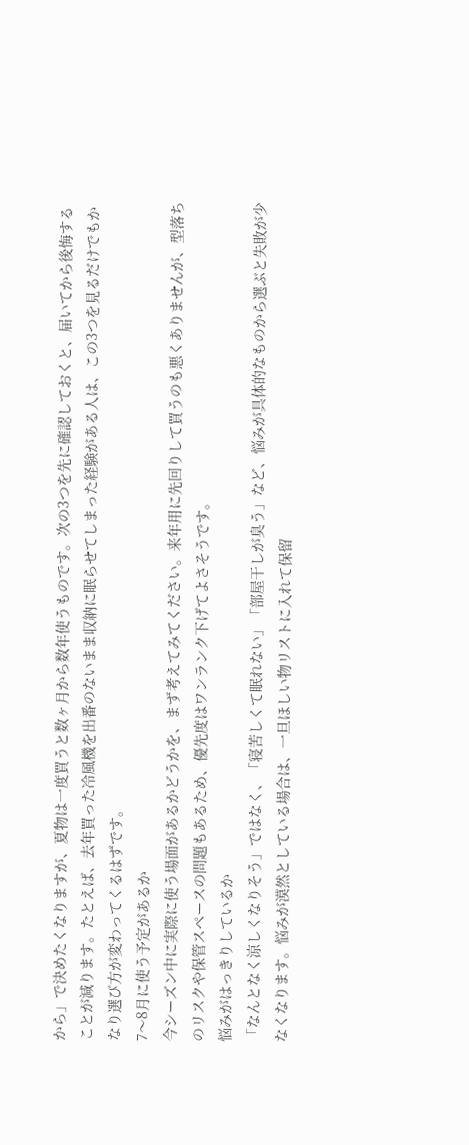から」で決めたくなりますが、夏物は一度買うと数ヶ月から数年使うものです。次の3つを先に確認しておくと、届いてから後悔することが減ります。たとえば、去年買った冷風機を出番のないまま収納に眠らせてしまった経験がある人は、この3つを見るだけでもかなり選び方が変わってくるはずです。
7〜8月に使う予定があるか
今シーズン中に実際に使う場面があるかどうかを、まず考えてみてください。来年用に先回りして買うのも悪くありませんが、型落ちのリスクや保管スペースの問題もあるため、優先度はワンランク下げてよさそうです。
悩みがはっきりしているか
「なんとなく涼しくなりそう」ではなく、「寝苦しくて眠れない」「部屋干しが臭う」など、悩みが具体的なものから選ぶと失敗が少なくなります。悩みが漠然としている場合は、一旦ほしい物リストに入れて保留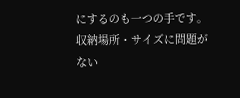にするのも一つの手です。
収納場所・サイズに問題がない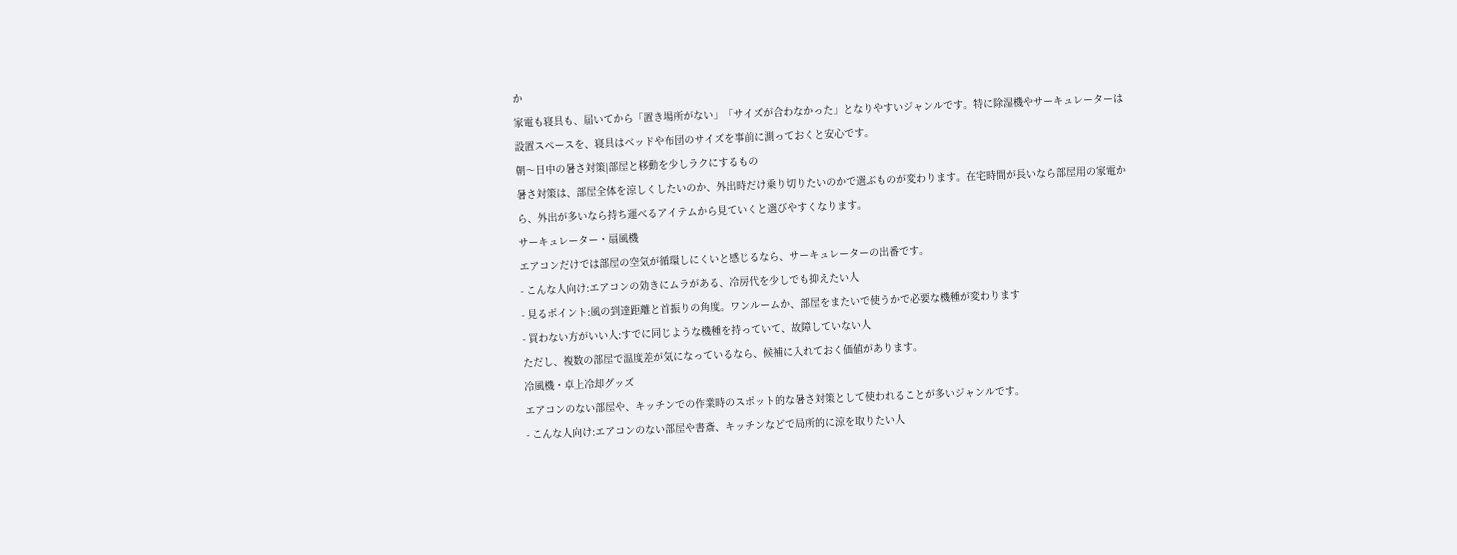か
家電も寝具も、届いてから「置き場所がない」「サイズが合わなかった」となりやすいジャンルです。特に除湿機やサーキュレーターは設置スペースを、寝具はベッドや布団のサイズを事前に測っておくと安心です。
朝〜日中の暑さ対策|部屋と移動を少しラクにするもの
暑さ対策は、部屋全体を涼しくしたいのか、外出時だけ乗り切りたいのかで選ぶものが変わります。在宅時間が長いなら部屋用の家電から、外出が多いなら持ち運べるアイテムから見ていくと選びやすくなります。
サーキュレーター・扇風機
エアコンだけでは部屋の空気が循環しにくいと感じるなら、サーキュレーターの出番です。
- こんな人向け:エアコンの効きにムラがある、冷房代を少しでも抑えたい人
- 見るポイント:風の到達距離と首振りの角度。ワンルームか、部屋をまたいで使うかで必要な機種が変わります
- 買わない方がいい人:すでに同じような機種を持っていて、故障していない人
ただし、複数の部屋で温度差が気になっているなら、候補に入れておく価値があります。
冷風機・卓上冷却グッズ
エアコンのない部屋や、キッチンでの作業時のスポット的な暑さ対策として使われることが多いジャンルです。
- こんな人向け:エアコンのない部屋や書斎、キッチンなどで局所的に涼を取りたい人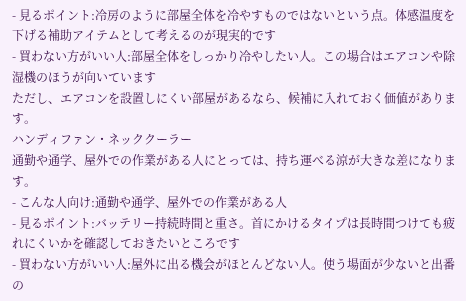- 見るポイント:冷房のように部屋全体を冷やすものではないという点。体感温度を下げる補助アイテムとして考えるのが現実的です
- 買わない方がいい人:部屋全体をしっかり冷やしたい人。この場合はエアコンや除湿機のほうが向いています
ただし、エアコンを設置しにくい部屋があるなら、候補に入れておく価値があります。
ハンディファン・ネッククーラー
通勤や通学、屋外での作業がある人にとっては、持ち運べる涼が大きな差になります。
- こんな人向け:通勤や通学、屋外での作業がある人
- 見るポイント:バッテリー持続時間と重さ。首にかけるタイプは長時間つけても疲れにくいかを確認しておきたいところです
- 買わない方がいい人:屋外に出る機会がほとんどない人。使う場面が少ないと出番の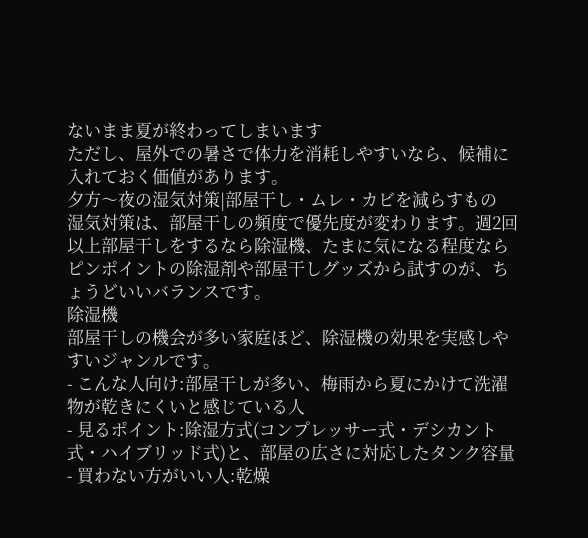ないまま夏が終わってしまいます
ただし、屋外での暑さで体力を消耗しやすいなら、候補に入れておく価値があります。
夕方〜夜の湿気対策|部屋干し・ムレ・カビを減らすもの
湿気対策は、部屋干しの頻度で優先度が変わります。週2回以上部屋干しをするなら除湿機、たまに気になる程度ならピンポイントの除湿剤や部屋干しグッズから試すのが、ちょうどいいバランスです。
除湿機
部屋干しの機会が多い家庭ほど、除湿機の効果を実感しやすいジャンルです。
- こんな人向け:部屋干しが多い、梅雨から夏にかけて洗濯物が乾きにくいと感じている人
- 見るポイント:除湿方式(コンプレッサー式・デシカント式・ハイブリッド式)と、部屋の広さに対応したタンク容量
- 買わない方がいい人:乾燥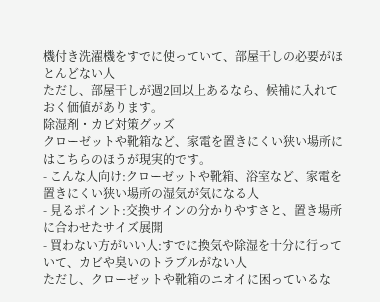機付き洗濯機をすでに使っていて、部屋干しの必要がほとんどない人
ただし、部屋干しが週2回以上あるなら、候補に入れておく価値があります。
除湿剤・カビ対策グッズ
クローゼットや靴箱など、家電を置きにくい狭い場所にはこちらのほうが現実的です。
- こんな人向け:クローゼットや靴箱、浴室など、家電を置きにくい狭い場所の湿気が気になる人
- 見るポイント:交換サインの分かりやすさと、置き場所に合わせたサイズ展開
- 買わない方がいい人:すでに換気や除湿を十分に行っていて、カビや臭いのトラブルがない人
ただし、クローゼットや靴箱のニオイに困っているな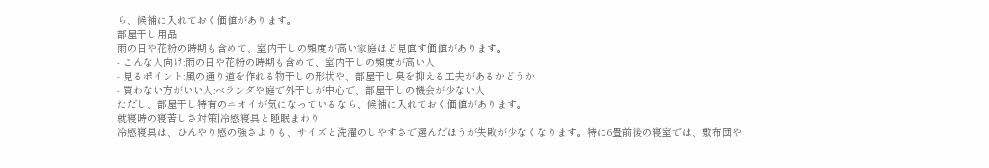ら、候補に入れておく価値があります。
部屋干し用品
雨の日や花粉の時期も含めて、室内干しの頻度が高い家庭ほど見直す価値があります。
- こんな人向け:雨の日や花粉の時期も含めて、室内干しの頻度が高い人
- 見るポイント:風の通り道を作れる物干しの形状や、部屋干し臭を抑える工夫があるかどうか
- 買わない方がいい人:ベランダや庭で外干しが中心で、部屋干しの機会が少ない人
ただし、部屋干し特有のニオイが気になっているなら、候補に入れておく価値があります。
就寝時の寝苦しさ対策|冷感寝具と睡眠まわり
冷感寝具は、ひんやり感の強さよりも、サイズと洗濯のしやすさで選んだほうが失敗が少なくなります。特に6畳前後の寝室では、敷布団や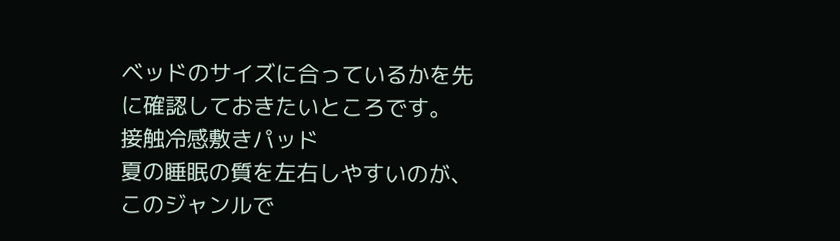ベッドのサイズに合っているかを先に確認しておきたいところです。
接触冷感敷きパッド
夏の睡眠の質を左右しやすいのが、このジャンルで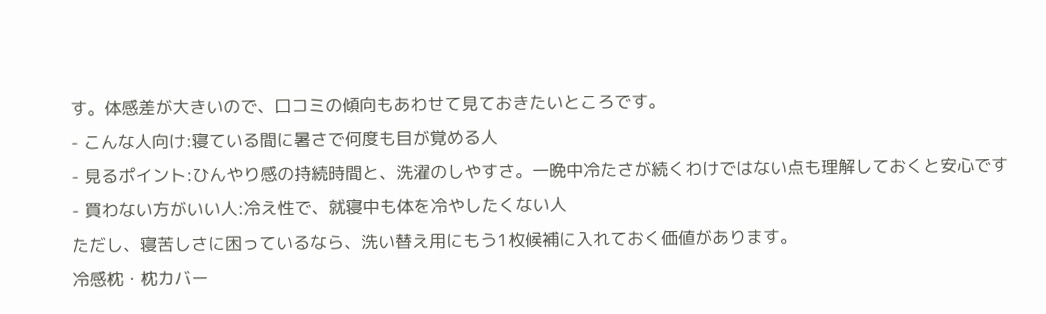す。体感差が大きいので、口コミの傾向もあわせて見ておきたいところです。
- こんな人向け:寝ている間に暑さで何度も目が覚める人
- 見るポイント:ひんやり感の持続時間と、洗濯のしやすさ。一晩中冷たさが続くわけではない点も理解しておくと安心です
- 買わない方がいい人:冷え性で、就寝中も体を冷やしたくない人
ただし、寝苦しさに困っているなら、洗い替え用にもう1枚候補に入れておく価値があります。
冷感枕・枕カバー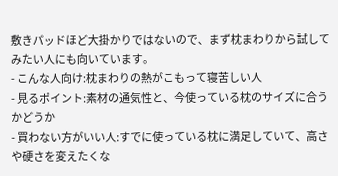敷きパッドほど大掛かりではないので、まず枕まわりから試してみたい人にも向いています。
- こんな人向け:枕まわりの熱がこもって寝苦しい人
- 見るポイント:素材の通気性と、今使っている枕のサイズに合うかどうか
- 買わない方がいい人:すでに使っている枕に満足していて、高さや硬さを変えたくな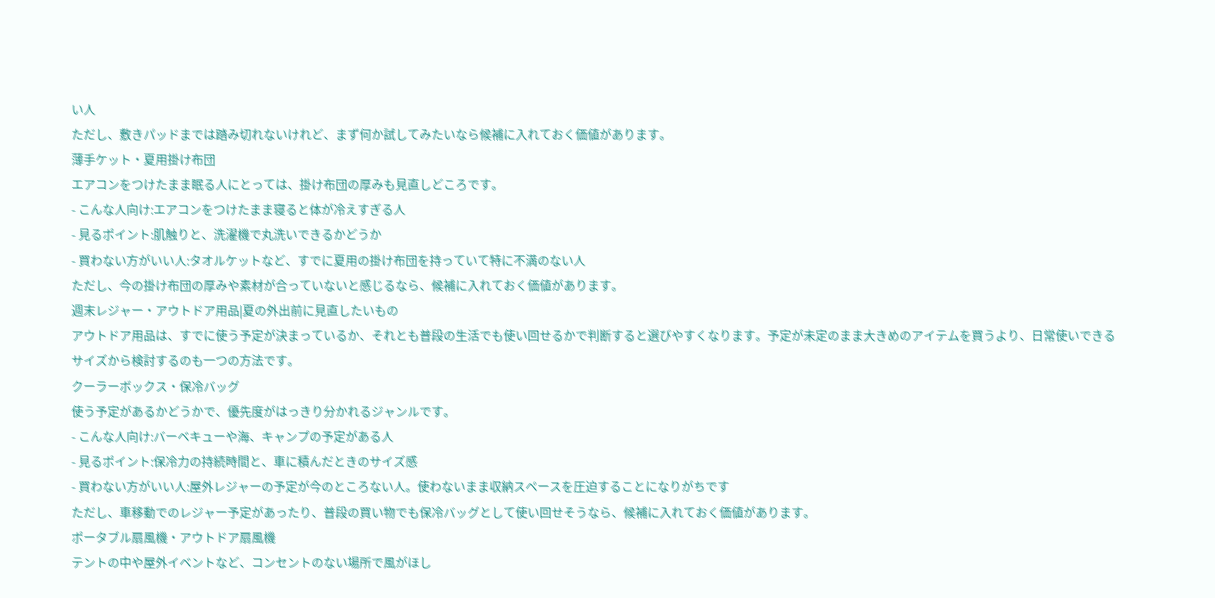い人
ただし、敷きパッドまでは踏み切れないけれど、まず何か試してみたいなら候補に入れておく価値があります。
薄手ケット・夏用掛け布団
エアコンをつけたまま眠る人にとっては、掛け布団の厚みも見直しどころです。
- こんな人向け:エアコンをつけたまま寝ると体が冷えすぎる人
- 見るポイント:肌触りと、洗濯機で丸洗いできるかどうか
- 買わない方がいい人:タオルケットなど、すでに夏用の掛け布団を持っていて特に不満のない人
ただし、今の掛け布団の厚みや素材が合っていないと感じるなら、候補に入れておく価値があります。
週末レジャー・アウトドア用品|夏の外出前に見直したいもの
アウトドア用品は、すでに使う予定が決まっているか、それとも普段の生活でも使い回せるかで判断すると選びやすくなります。予定が未定のまま大きめのアイテムを買うより、日常使いできるサイズから検討するのも一つの方法です。
クーラーボックス・保冷バッグ
使う予定があるかどうかで、優先度がはっきり分かれるジャンルです。
- こんな人向け:バーベキューや海、キャンプの予定がある人
- 見るポイント:保冷力の持続時間と、車に積んだときのサイズ感
- 買わない方がいい人:屋外レジャーの予定が今のところない人。使わないまま収納スペースを圧迫することになりがちです
ただし、車移動でのレジャー予定があったり、普段の買い物でも保冷バッグとして使い回せそうなら、候補に入れておく価値があります。
ポータブル扇風機・アウトドア扇風機
テントの中や屋外イベントなど、コンセントのない場所で風がほし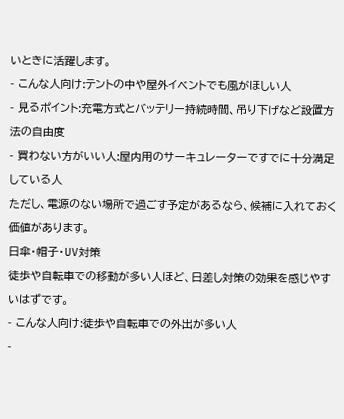いときに活躍します。
- こんな人向け:テントの中や屋外イベントでも風がほしい人
- 見るポイント:充電方式とバッテリー持続時間、吊り下げなど設置方法の自由度
- 買わない方がいい人:屋内用のサーキュレーターですでに十分満足している人
ただし、電源のない場所で過ごす予定があるなら、候補に入れておく価値があります。
日傘・帽子・UV対策
徒歩や自転車での移動が多い人ほど、日差し対策の効果を感じやすいはずです。
- こんな人向け:徒歩や自転車での外出が多い人
-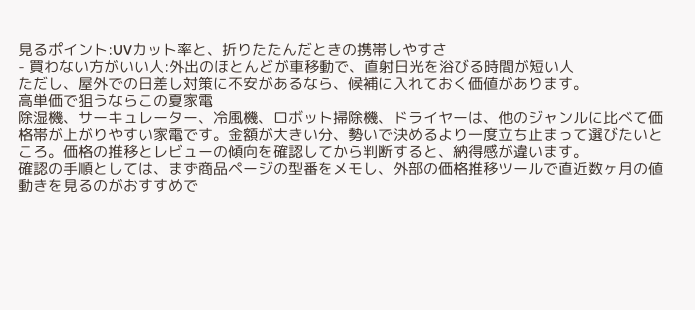見るポイント:UVカット率と、折りたたんだときの携帯しやすさ
- 買わない方がいい人:外出のほとんどが車移動で、直射日光を浴びる時間が短い人
ただし、屋外での日差し対策に不安があるなら、候補に入れておく価値があります。
高単価で狙うならこの夏家電
除湿機、サーキュレーター、冷風機、ロボット掃除機、ドライヤーは、他のジャンルに比べて価格帯が上がりやすい家電です。金額が大きい分、勢いで決めるより一度立ち止まって選びたいところ。価格の推移とレビューの傾向を確認してから判断すると、納得感が違います。
確認の手順としては、まず商品ページの型番をメモし、外部の価格推移ツールで直近数ヶ月の値動きを見るのがおすすめで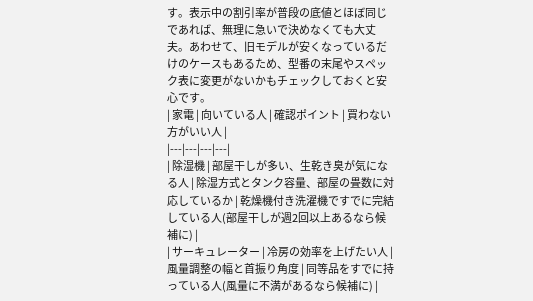す。表示中の割引率が普段の底値とほぼ同じであれば、無理に急いで決めなくても大丈夫。あわせて、旧モデルが安くなっているだけのケースもあるため、型番の末尾やスペック表に変更がないかもチェックしておくと安心です。
| 家電 | 向いている人 | 確認ポイント | 買わない方がいい人 |
|---|---|---|---|
| 除湿機 | 部屋干しが多い、生乾き臭が気になる人 | 除湿方式とタンク容量、部屋の畳数に対応しているか | 乾燥機付き洗濯機ですでに完結している人(部屋干しが週2回以上あるなら候補に) |
| サーキュレーター | 冷房の効率を上げたい人 | 風量調整の幅と首振り角度 | 同等品をすでに持っている人(風量に不満があるなら候補に) |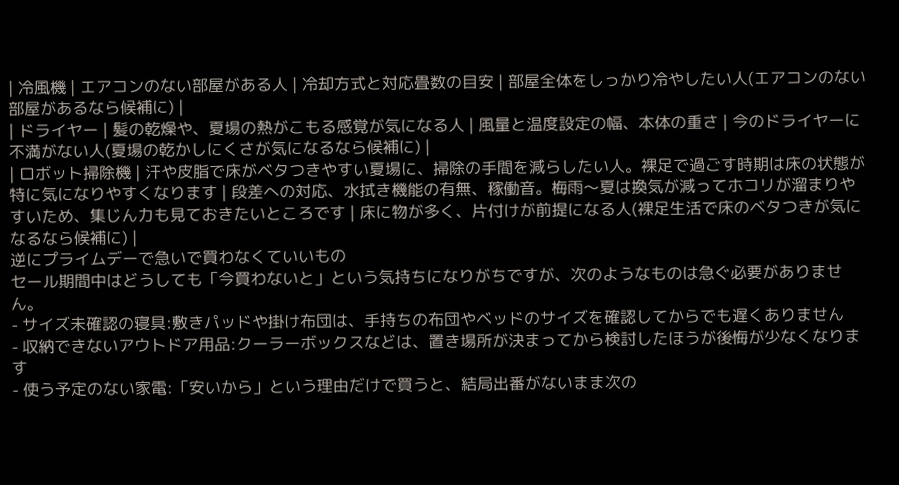| 冷風機 | エアコンのない部屋がある人 | 冷却方式と対応畳数の目安 | 部屋全体をしっかり冷やしたい人(エアコンのない部屋があるなら候補に) |
| ドライヤー | 髪の乾燥や、夏場の熱がこもる感覚が気になる人 | 風量と温度設定の幅、本体の重さ | 今のドライヤーに不満がない人(夏場の乾かしにくさが気になるなら候補に) |
| ロボット掃除機 | 汗や皮脂で床がベタつきやすい夏場に、掃除の手間を減らしたい人。裸足で過ごす時期は床の状態が特に気になりやすくなります | 段差への対応、水拭き機能の有無、稼働音。梅雨〜夏は換気が減ってホコリが溜まりやすいため、集じん力も見ておきたいところです | 床に物が多く、片付けが前提になる人(裸足生活で床のベタつきが気になるなら候補に) |
逆にプライムデーで急いで買わなくていいもの
セール期間中はどうしても「今買わないと」という気持ちになりがちですが、次のようなものは急ぐ必要がありません。
- サイズ未確認の寝具:敷きパッドや掛け布団は、手持ちの布団やベッドのサイズを確認してからでも遅くありません
- 収納できないアウトドア用品:クーラーボックスなどは、置き場所が決まってから検討したほうが後悔が少なくなります
- 使う予定のない家電:「安いから」という理由だけで買うと、結局出番がないまま次の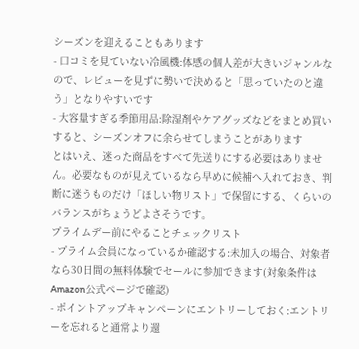シーズンを迎えることもあります
- 口コミを見ていない冷風機:体感の個人差が大きいジャンルなので、レビューを見ずに勢いで決めると「思っていたのと違う」となりやすいです
- 大容量すぎる季節用品:除湿剤やケアグッズなどをまとめ買いすると、シーズンオフに余らせてしまうことがあります
とはいえ、迷った商品をすべて先送りにする必要はありません。必要なものが見えているなら早めに候補へ入れておき、判断に迷うものだけ「ほしい物リスト」で保留にする、くらいのバランスがちょうどよさそうです。
プライムデー前にやることチェックリスト
- プライム会員になっているか確認する:未加入の場合、対象者なら30日間の無料体験でセールに参加できます(対象条件はAmazon公式ページで確認)
- ポイントアップキャンペーンにエントリーしておく:エントリーを忘れると通常より還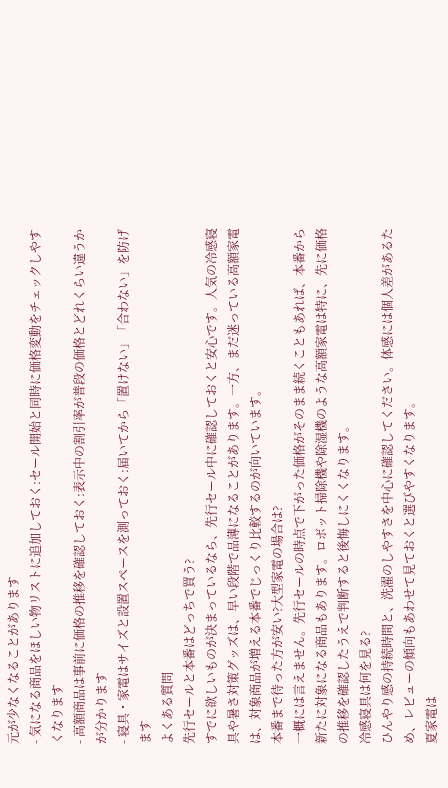元が少なくなることがあります
- 気になる商品をほしい物リストに追加しておく:セール開始と同時に価格変動をチェックしやすくなります
- 高額商品は事前に価格の推移を確認しておく:表示中の割引率が普段の価格とどれくらい違うかが分かります
- 寝具・家電はサイズと設置スペースを測っておく:届いてから「置けない」「合わない」を防げます
よくある質問
先行セールと本番はどっちで買う?
すでに欲しいものが決まっているなら、先行セール中に確認しておくと安心です。人気の冷感寝具や暑さ対策グッズは、早い段階で品薄になることがあります。一方、まだ迷っている高額家電は、対象商品が増える本番でじっくり比較するのが向いています。
本番まで待った方が安い?大型家電の場合は?
一概には言えません。先行セールの時点で下がった価格がそのまま続くこともあれば、本番から新たに対象になる商品もあります。ロボット掃除機や除湿機のような高額家電は特に、先に価格の推移を確認したうえで判断すると後悔しにくくなります。
冷感寝具は何を見る?
ひんやり感の持続時間と、洗濯のしやすさを中心に確認してください。体感には個人差があるため、レビューの傾向もあわせて見ておくと選びやすくなります。
夏家電は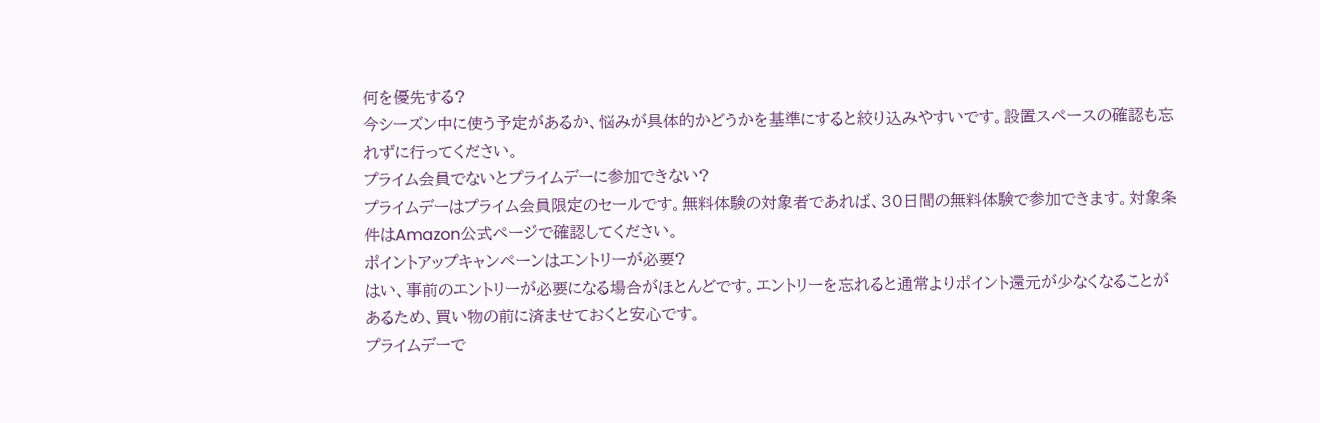何を優先する?
今シーズン中に使う予定があるか、悩みが具体的かどうかを基準にすると絞り込みやすいです。設置スペースの確認も忘れずに行ってください。
プライム会員でないとプライムデーに参加できない?
プライムデーはプライム会員限定のセールです。無料体験の対象者であれば、30日間の無料体験で参加できます。対象条件はAmazon公式ページで確認してください。
ポイントアップキャンペーンはエントリーが必要?
はい、事前のエントリーが必要になる場合がほとんどです。エントリーを忘れると通常よりポイント還元が少なくなることがあるため、買い物の前に済ませておくと安心です。
プライムデーで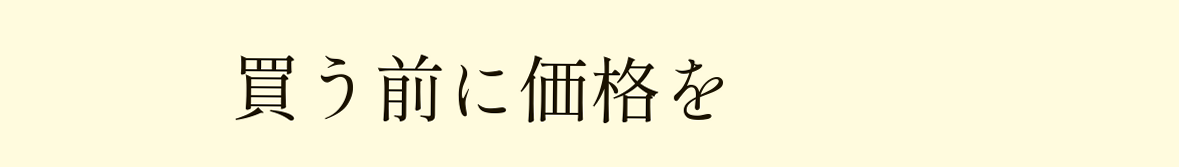買う前に価格を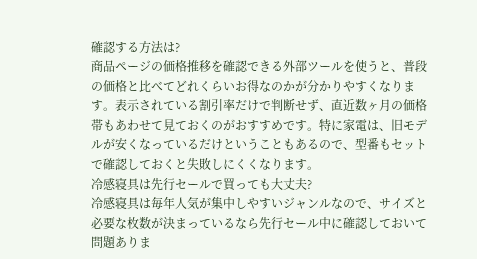確認する方法は?
商品ページの価格推移を確認できる外部ツールを使うと、普段の価格と比べてどれくらいお得なのかが分かりやすくなります。表示されている割引率だけで判断せず、直近数ヶ月の価格帯もあわせて見ておくのがおすすめです。特に家電は、旧モデルが安くなっているだけということもあるので、型番もセットで確認しておくと失敗しにくくなります。
冷感寝具は先行セールで買っても大丈夫?
冷感寝具は毎年人気が集中しやすいジャンルなので、サイズと必要な枚数が決まっているなら先行セール中に確認しておいて問題ありま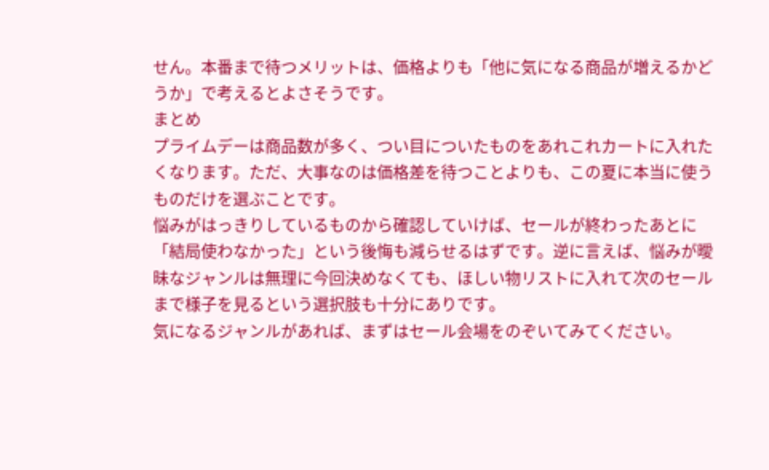せん。本番まで待つメリットは、価格よりも「他に気になる商品が増えるかどうか」で考えるとよさそうです。
まとめ
プライムデーは商品数が多く、つい目についたものをあれこれカートに入れたくなります。ただ、大事なのは価格差を待つことよりも、この夏に本当に使うものだけを選ぶことです。
悩みがはっきりしているものから確認していけば、セールが終わったあとに「結局使わなかった」という後悔も減らせるはずです。逆に言えば、悩みが曖昧なジャンルは無理に今回決めなくても、ほしい物リストに入れて次のセールまで様子を見るという選択肢も十分にありです。
気になるジャンルがあれば、まずはセール会場をのぞいてみてください。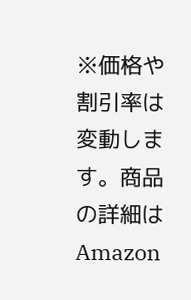※価格や割引率は変動します。商品の詳細はAmazon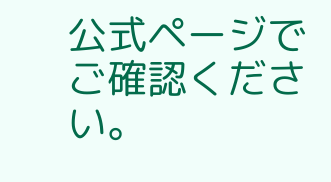公式ページでご確認ください。